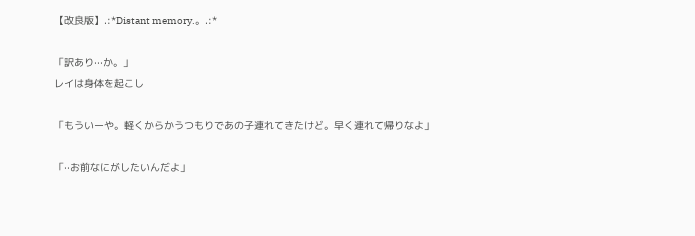【改良版】.:*Distant memory.。.:*

「訳あり···か。」
レイは身体を起こし

「もういーや。軽くからかうつもりであの子連れてきたけど。早く連れて帰りなよ」

「··お前なにがしたいんだよ」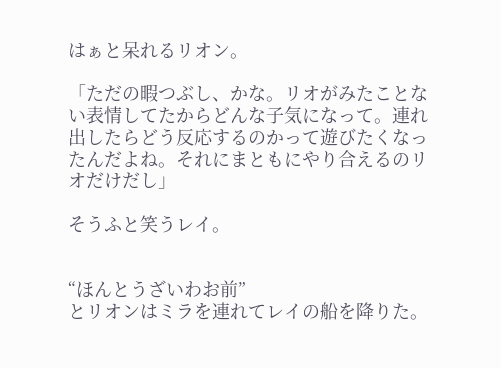はぁと呆れるリオン。

「ただの暇つぶし、かな。リオがみたことない表情してたからどんな子気になって。連れ出したらどう反応するのかって遊びたくなったんだよね。それにまともにやり合えるのリオだけだし」

そうふと笑うレイ。


“ほんとうざいわお前”
とリオンはミラを連れてレイの船を降りた。